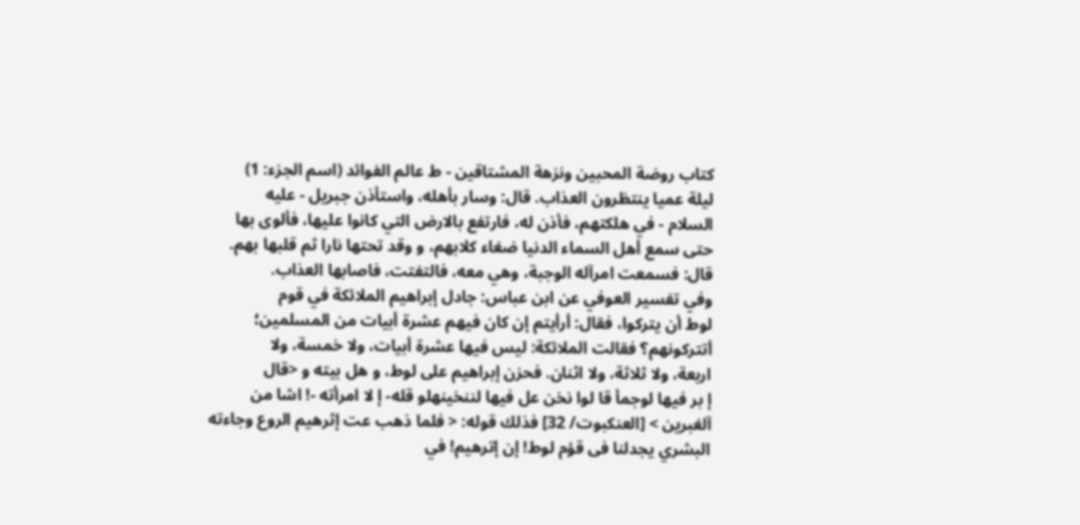كتاب روضة المحبين ونزهة المشتاقين - ط عالم الفوائد (اسم الجزء: 1)
ليلة عميا ينتظرون العذاب. قال: وسار بأهله، واستأذن جبريل - عليه
السلام - في هلكتهم، فأذن له، فارتفع بالارض التي كانوا عليها، فألوى بها
حتى سمع أهل السماء الدنيا ضغاء كلابهم، و وقد تحتها نارا ثم قلبها بهم.
قال: فسمعت امرآله الوجبة، وهي معه، فالتفتت، فاصابها العذاب.
وفي تفسير العوفي عن ابن عباس: جادل إبراهيم الملائكة في قوم
لوط أن يتركوا، فقال: أرأيتم إن كان فيهم عشرة أبيات من المسلمين؛
أتتركونهم؟ فقالت الملائكة: ليس فيها عشرة أبيات، ولا خمسة، ولا
اربعة، ولا ثلاثة، ولا اثنان. فحزن إبراهيم على لوط، و هل بيته و <قال
إ بر فيها لوجمأ قا لوا نخن عل فيها لننخينهلو قله- إ لا امرأته -! اشا من
آلغبرين > [العنكبوت/ 32] فذلك قوله: < فلما ذهب عت إثرهيم الروع وجاءته
البشري يجدلنا فى قؤم لوط! إن إترهيم! في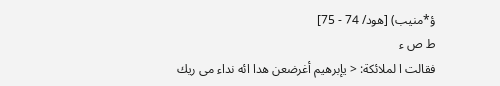ؤ*منيب) [هود/ 74 - 75]
ط ص ء
فقالت ا لملائكة: < يإبرهيم أغرضعن هدا ائه نداء مى ريك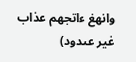وانهغ ءاتجهم عذاب
غير عىدود)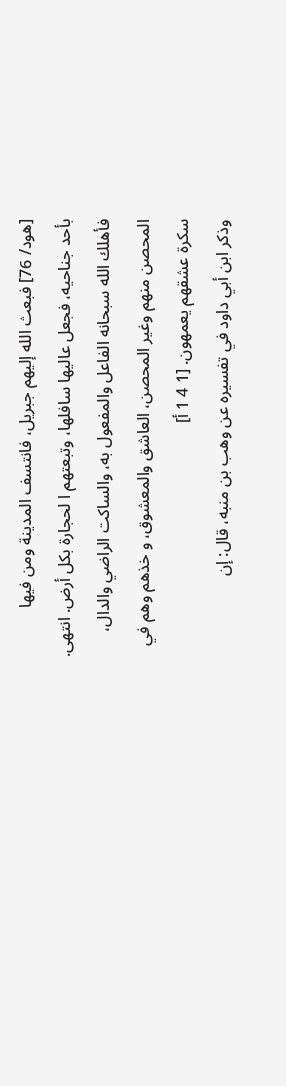[هود/ 76] فبعث الله إليهم جبريل، فانتسف المدينة ومن فيها
بأحد جناحيه، فجعل عاليها سافلها، وتبعتهم ا لحجارة بكل أرض. انتهى.
فأهلك الله سبحانه الفاعل والمفعول به، والساكت الراضي والدال،
المحصن منهم وغير المحصن، العاشق والمعشوق، و خذهم وهم في
سكرة عشقهم يعمهون. [1 4 1 أ]
وذكر ابن أبي داود في تفسيره عن وهب بن منبه، قال: إن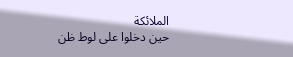الملائكة
حين دخلوا على لوط ظن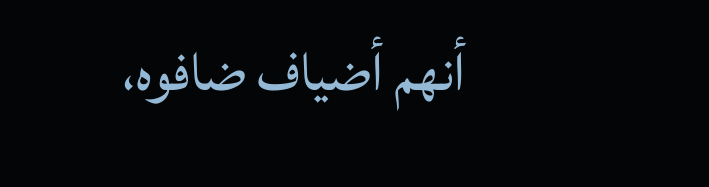أنهم أضياف ضافوه،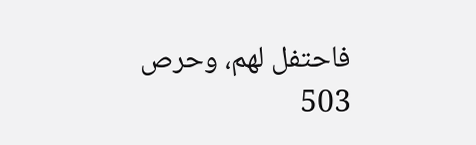فاحتفل لهم، وحرص
503